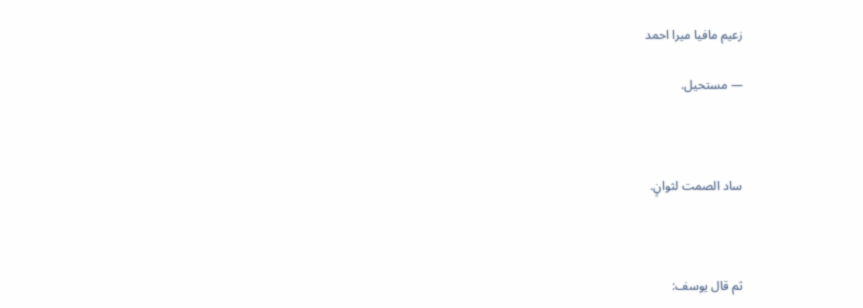زعيم مافيا ميرا احمد

— مستحيل.



ساد الصمت لثوانٍ.



ثم قال يوسف: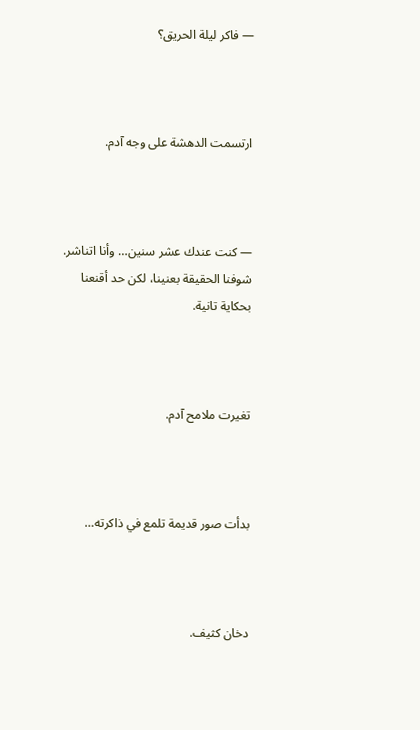— فاكر ليلة الحريق؟



ارتسمت الدهشة على وجه آدم.



— كنت عندك عشر سنين… وأنا اتناشر. شوفنا الحقيقة بعنينا، لكن حد أقنعنا بحكاية تانية.



تغيرت ملامح آدم.



بدأت صور قديمة تلمع في ذاكرته…



دخان كثيف.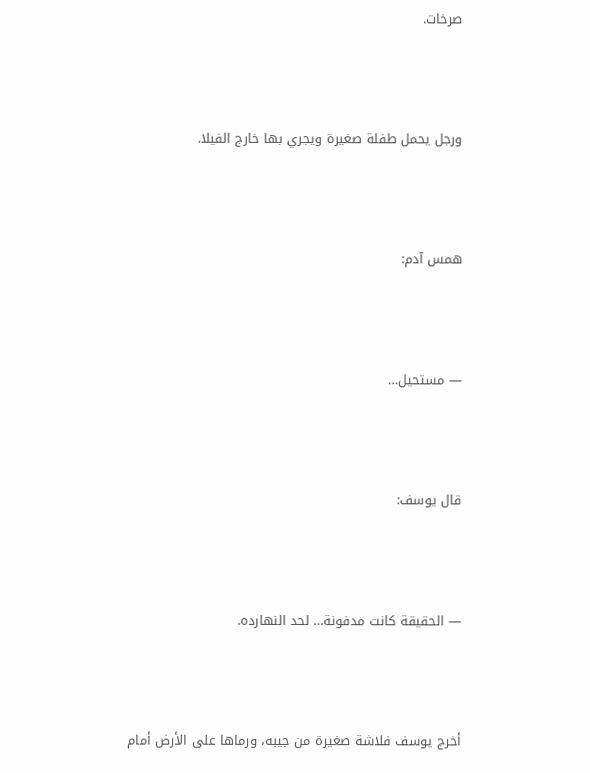صرخات.



ورجل يحمل طفلة صغيرة ويجري بها خارج الفيلا.



همس آدم:



— مستحيل…



قال يوسف:



— الحقيقة كانت مدفونة… لحد النهارده.



أخرج يوسف فلاشة صغيرة من جيبه، ورماها على الأرض أمام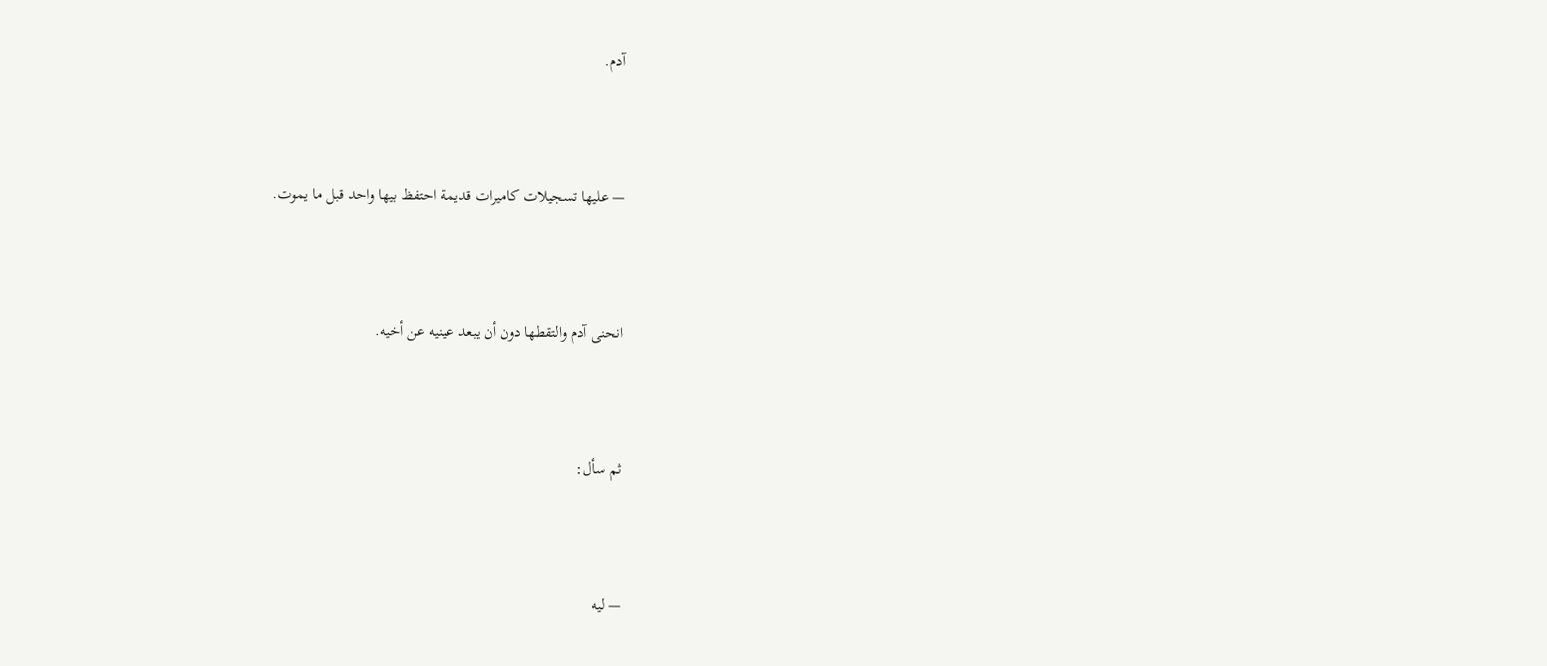آدم.



— عليها تسجيلات كاميرات قديمة احتفظ بيها واحد قبل ما يموت.



انحنى آدم والتقطها دون أن يبعد عينيه عن أخيه.



ثم سأل:



— ليه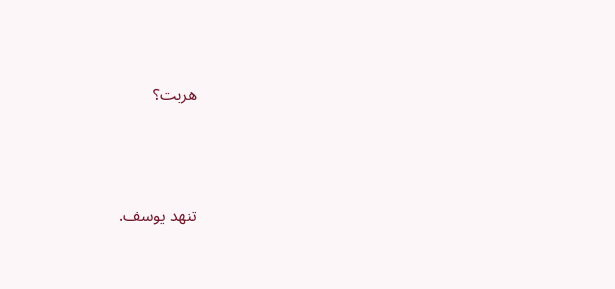هربت؟



تنهد يوسف.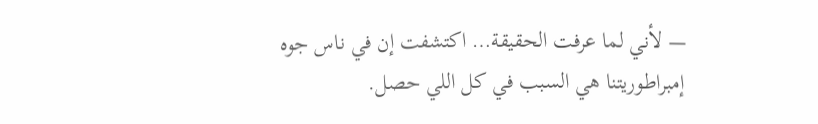— لأني لما عرفت الحقيقة… اكتشفت إن في ناس جوه إمبراطوريتنا هي السبب في كل اللي حصل.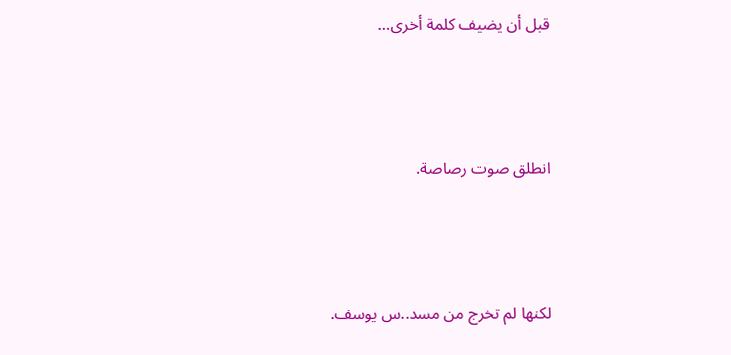قبل أن يضيف كلمة أخرى…



انطلق صوت رصاصة.



لكنها لم تخرج من مسد..س يوسف.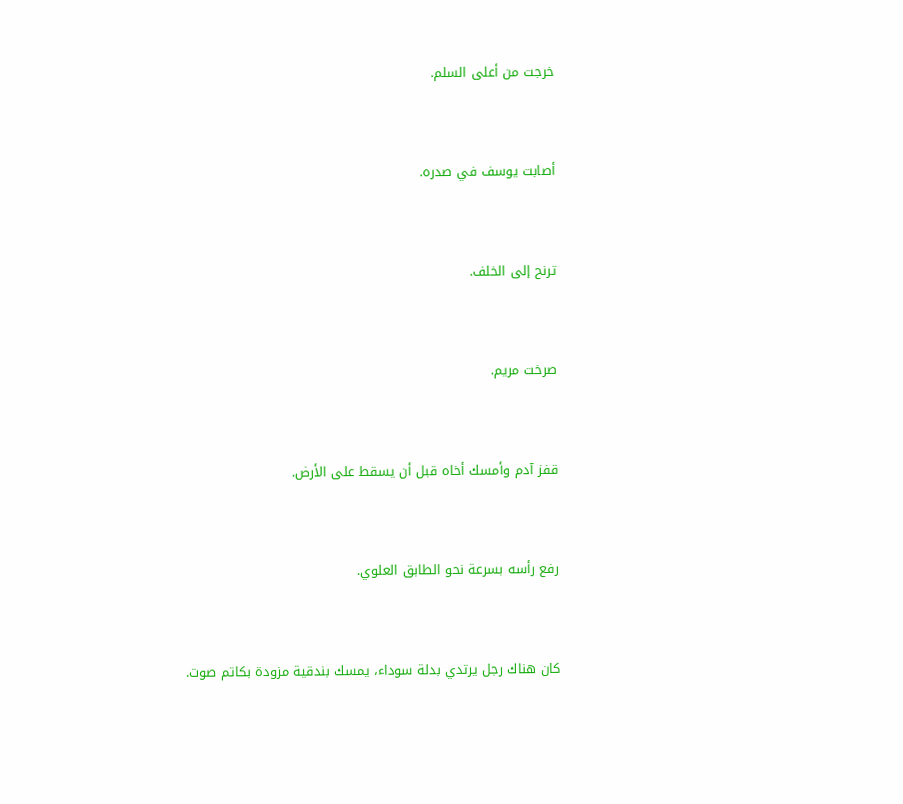خرجت من أعلى السلم.



أصابت يوسف في صدره.



ترنح إلى الخلف.



صرخت مريم.



قفز آدم وأمسك أخاه قبل أن يسقط على الأرض.



رفع رأسه بسرعة نحو الطابق العلوي.



كان هناك رجل يرتدي بدلة سوداء، يمسك بندقية مزودة بكاتم صوت.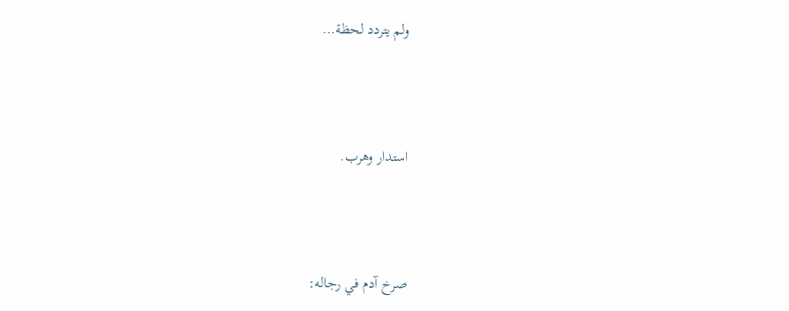ولم يتردد لحظة…



استدار وهرب.



صرخ آدم في رجاله: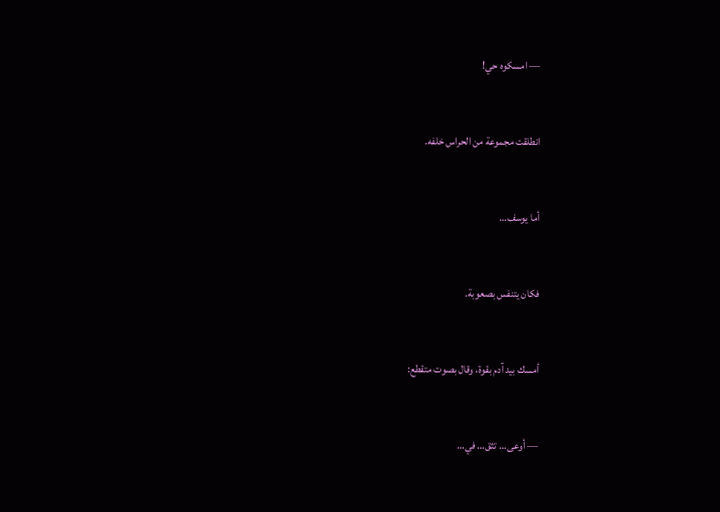— امسكوه حي!



انطلقت مجموعة من الحراس خلفه.



أما يوسف…



فكان يتنفس بصعوبة.



أمسك بيد آدم بقوة، وقال بصوت متقطع:



— أوعى… تثق… في…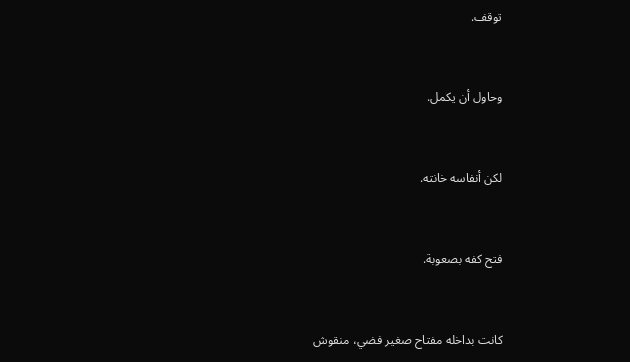توقف.



وحاول أن يكمل.



لكن أنفاسه خانته.



فتح كفه بصعوبة.



كانت بداخله مفتاح صغير فضي، منقوش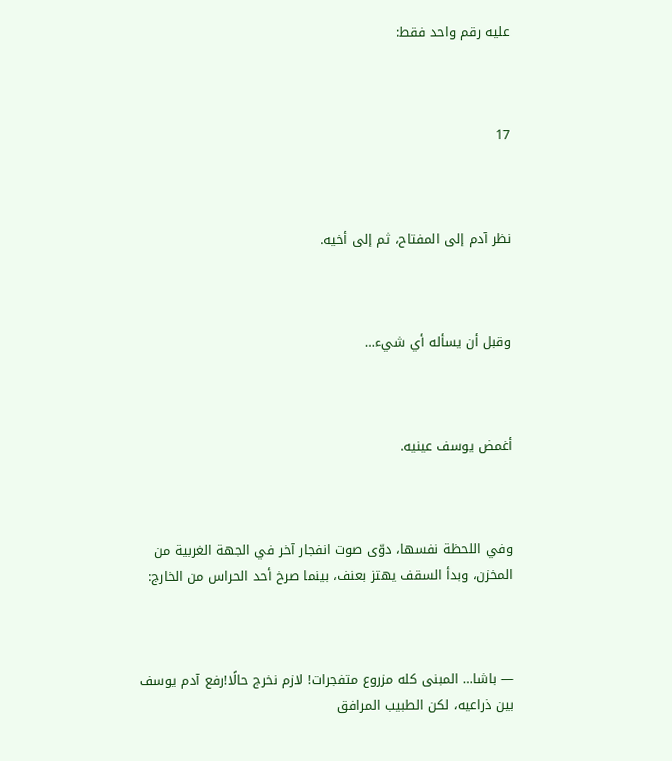عليه رقم واحد فقط:



17



نظر آدم إلى المفتاح، ثم إلى أخيه.



وقبل أن يسأله أي شيء…



أغمض يوسف عينيه.



وفي اللحظة نفسها، دوّى صوت انفجار آخر في الجهة الغربية من المخزن، وبدأ السقف يهتز بعنف، بينما صرخ أحد الحراس من الخارج:



— باشا… المبنى كله مزروع متفجرات! لازم نخرج حالًا!رفع آدم يوسف بين ذراعيه، لكن الطبيب المرافق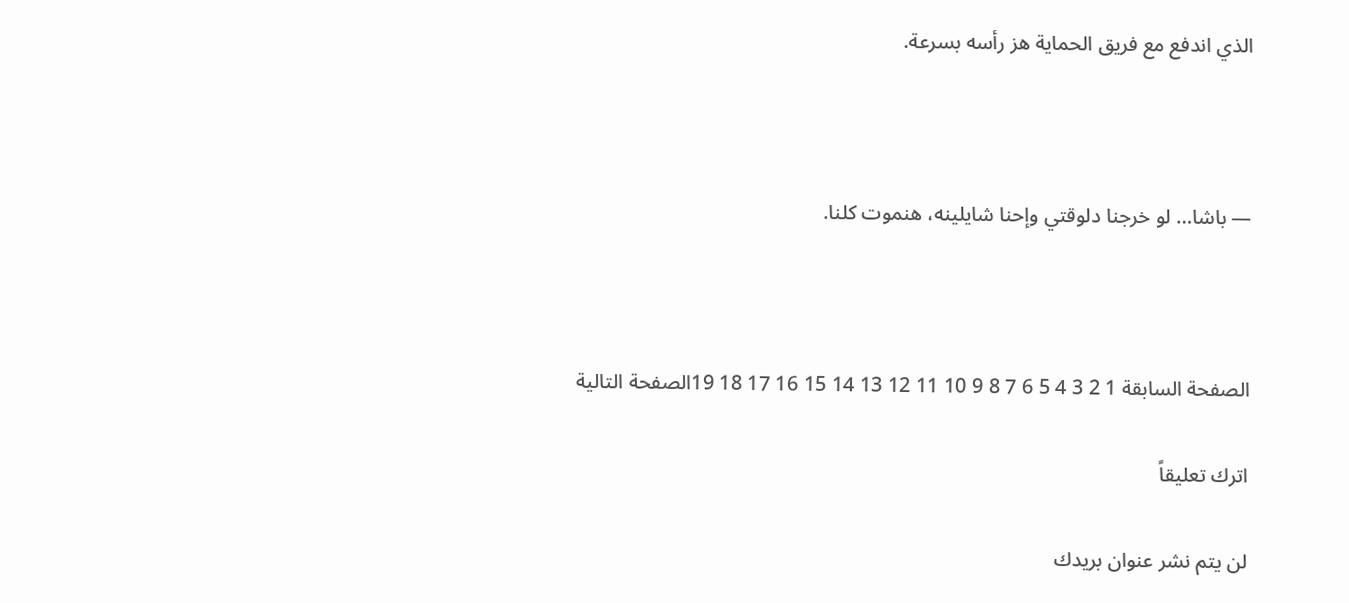الذي اندفع مع فريق الحماية هز رأسه بسرعة.



— باشا… لو خرجنا دلوقتي وإحنا شايلينه، هنموت كلنا.



الصفحة السابقة 1 2 3 4 5 6 7 8 9 10 11 12 13 14 15 16 17 18 19الصفحة التالية

اترك تعليقاً

لن يتم نشر عنوان بريدك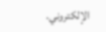الإلكتروني.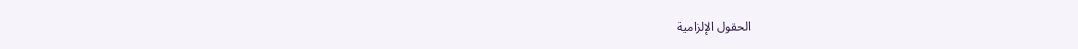الحقول الإلزامية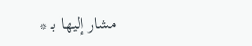مشار إليها بـ *